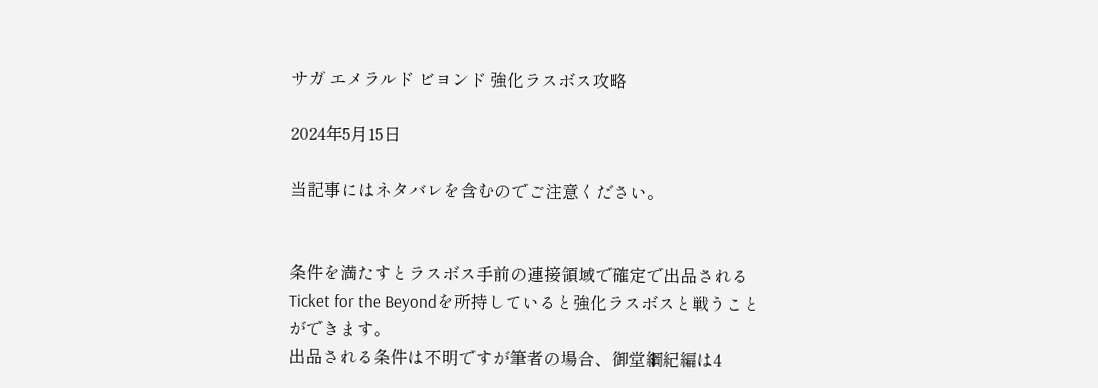サガ エメラルド ビヨンド 強化ラスボス攻略

2024年5月15日

当記事にはネタバレを含むのでご注意ください。


条件を満たすとラスボス手前の連接領域で確定で出品されるTicket for the Beyondを所持していると強化ラスボスと戦うことができます。
出品される条件は不明ですが筆者の場合、御堂綱紀編は4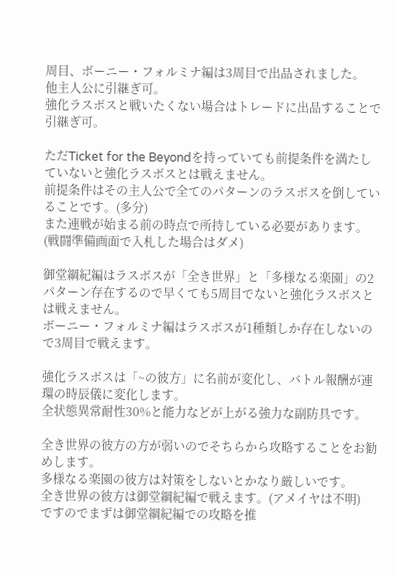周目、ボーニー・フォルミナ編は3周目で出品されました。
他主人公に引継ぎ可。
強化ラスボスと戦いたくない場合はトレードに出品することで引継ぎ可。

ただTicket for the Beyondを持っていても前提条件を満たしていないと強化ラスボスとは戦えません。
前提条件はその主人公で全てのパターンのラスボスを倒していることです。(多分)
また連戦が始まる前の時点で所持している必要があります。
(戦闘準備画面で入札した場合はダメ)

御堂綱紀編はラスボスが「全き世界」と「多様なる楽園」の2パターン存在するので早くても5周目でないと強化ラスボスとは戦えません。
ボーニー・フォルミナ編はラスボスが1種類しか存在しないので3周目で戦えます。

強化ラスボスは「~の彼方」に名前が変化し、バトル報酬が連環の時辰儀に変化します。
全状態異常耐性30%と能力などが上がる強力な副防具です。

全き世界の彼方の方が弱いのでそちらから攻略することをお勧めします。
多様なる楽園の彼方は対策をしないとかなり厳しいです。
全き世界の彼方は御堂綱紀編で戦えます。(アメイヤは不明)
ですのでまずは御堂綱紀編での攻略を推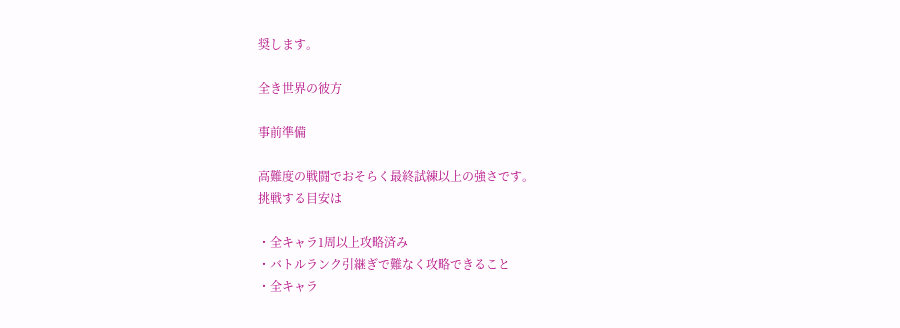奨します。

全き世界の彼方

事前準備

高難度の戦闘でおそらく最終試練以上の強さです。
挑戦する目安は

・全キャラ1周以上攻略済み
・バトルランク引継ぎで難なく攻略できること
・全キャラ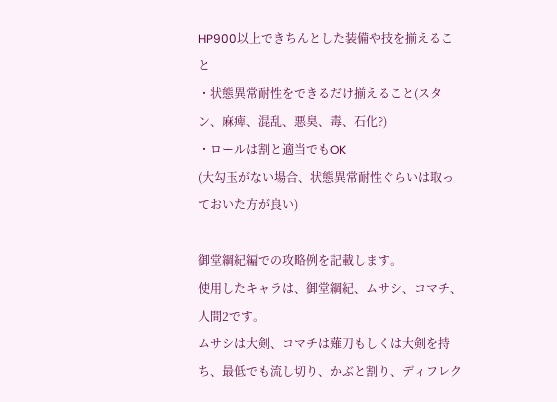HP900以上できちんとした装備や技を揃えること
・状態異常耐性をできるだけ揃えること(スタン、麻痺、混乱、悪臭、毒、石化?)
・ロールは割と適当でもOK
(大勾玉がない場合、状態異常耐性ぐらいは取っておいた方が良い)

御堂綱紀編での攻略例を記載します。
使用したキャラは、御堂綱紀、ムサシ、コマチ、人間2です。
ムサシは大剣、コマチは薙刀もしくは大剣を持ち、最低でも流し切り、かぶと割り、ディフレク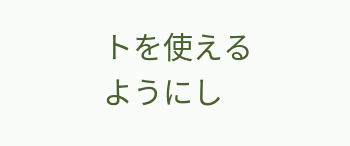トを使えるようにし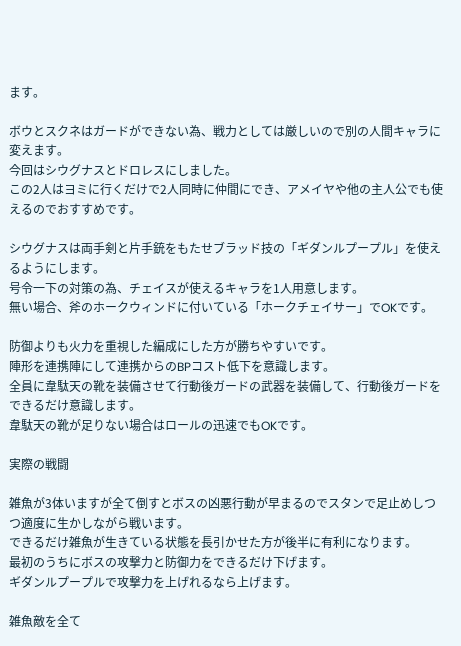ます。

ボウとスクネはガードができない為、戦力としては厳しいので別の人間キャラに変えます。
今回はシウグナスとドロレスにしました。
この2人はヨミに行くだけで2人同時に仲間にでき、アメイヤや他の主人公でも使えるのでおすすめです。

シウグナスは両手剣と片手銃をもたせブラッド技の「ギダンルプープル」を使えるようにします。
号令一下の対策の為、チェイスが使えるキャラを1人用意します。
無い場合、斧のホークウィンドに付いている「ホークチェイサー」でOKです。

防御よりも火力を重視した編成にした方が勝ちやすいです。
陣形を連携陣にして連携からのBPコスト低下を意識します。
全員に韋駄天の靴を装備させて行動後ガードの武器を装備して、行動後ガードをできるだけ意識します。
韋駄天の靴が足りない場合はロールの迅速でもOKです。

実際の戦闘

雑魚が3体いますが全て倒すとボスの凶悪行動が早まるのでスタンで足止めしつつ適度に生かしながら戦います。
できるだけ雑魚が生きている状態を長引かせた方が後半に有利になります。
最初のうちにボスの攻撃力と防御力をできるだけ下げます。
ギダンルプープルで攻撃力を上げれるなら上げます。

雑魚敵を全て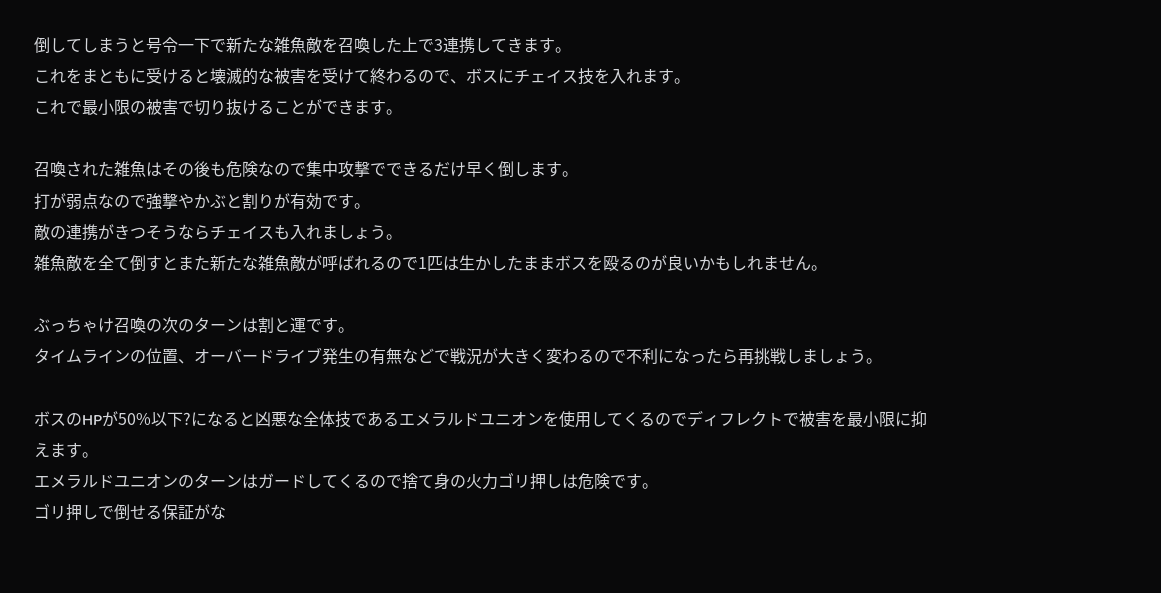倒してしまうと号令一下で新たな雑魚敵を召喚した上で3連携してきます。
これをまともに受けると壊滅的な被害を受けて終わるので、ボスにチェイス技を入れます。
これで最小限の被害で切り抜けることができます。

召喚された雑魚はその後も危険なので集中攻撃でできるだけ早く倒します。
打が弱点なので強撃やかぶと割りが有効です。
敵の連携がきつそうならチェイスも入れましょう。
雑魚敵を全て倒すとまた新たな雑魚敵が呼ばれるので1匹は生かしたままボスを殴るのが良いかもしれません。

ぶっちゃけ召喚の次のターンは割と運です。
タイムラインの位置、オーバードライブ発生の有無などで戦況が大きく変わるので不利になったら再挑戦しましょう。

ボスのHPが50%以下?になると凶悪な全体技であるエメラルドユニオンを使用してくるのでディフレクトで被害を最小限に抑えます。
エメラルドユニオンのターンはガードしてくるので捨て身の火力ゴリ押しは危険です。
ゴリ押しで倒せる保証がな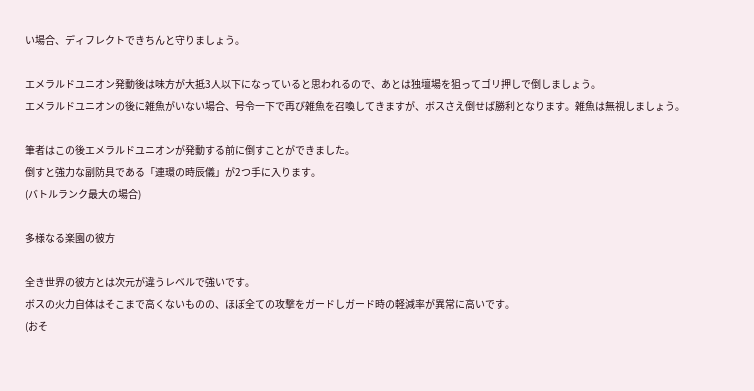い場合、ディフレクトできちんと守りましょう。

エメラルドユニオン発動後は味方が大抵3人以下になっていると思われるので、あとは独壇場を狙ってゴリ押しで倒しましょう。
エメラルドユニオンの後に雑魚がいない場合、号令一下で再び雑魚を召喚してきますが、ボスさえ倒せば勝利となります。雑魚は無視しましょう。

筆者はこの後エメラルドユニオンが発動する前に倒すことができました。
倒すと強力な副防具である「連環の時辰儀」が2つ手に入ります。
(バトルランク最大の場合)

多様なる楽園の彼方

全き世界の彼方とは次元が違うレベルで強いです。
ボスの火力自体はそこまで高くないものの、ほぼ全ての攻撃をガードしガード時の軽減率が異常に高いです。
(おそ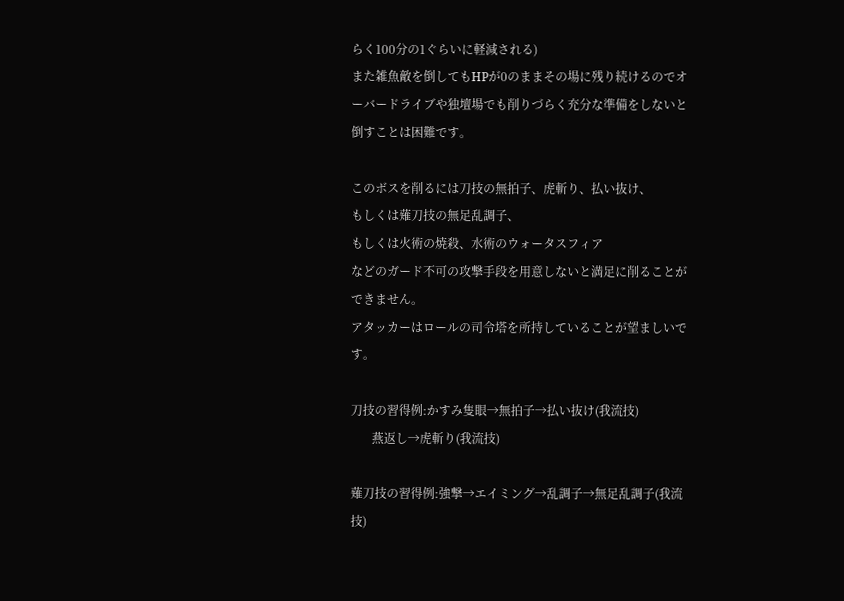らく100分の1ぐらいに軽減される)
また雑魚敵を倒してもHPが0のままその場に残り続けるのでオーバードライブや独壇場でも削りづらく充分な準備をしないと倒すことは困難です。

このボスを削るには刀技の無拍子、虎斬り、払い抜け、
もしくは薙刀技の無足乱調子、
もしくは火術の焼殺、水術のウォータスフィア
などのガード不可の攻撃手段を用意しないと満足に削ることができません。
アタッカーはロールの司令塔を所持していることが望ましいです。

刀技の習得例:かすみ隻眼→無拍子→払い抜け(我流技)
       燕返し→虎斬り(我流技)

薙刀技の習得例:強撃→エイミング→乱調子→無足乱調子(我流技)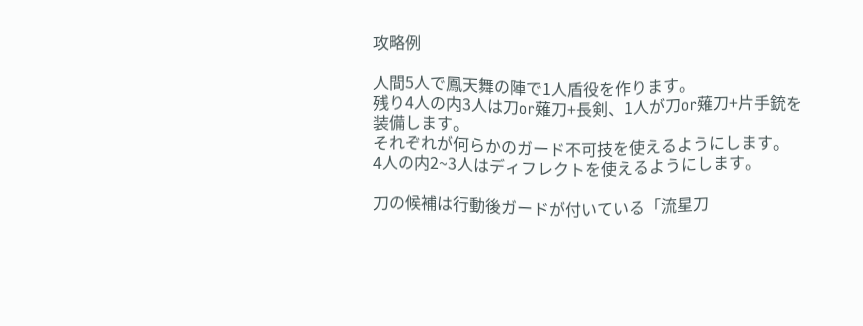攻略例

人間5人で鳳天舞の陣で1人盾役を作ります。
残り4人の内3人は刀or薙刀+長剣、1人が刀or薙刀+片手銃を装備します。
それぞれが何らかのガード不可技を使えるようにします。
4人の内2~3人はディフレクトを使えるようにします。

刀の候補は行動後ガードが付いている「流星刀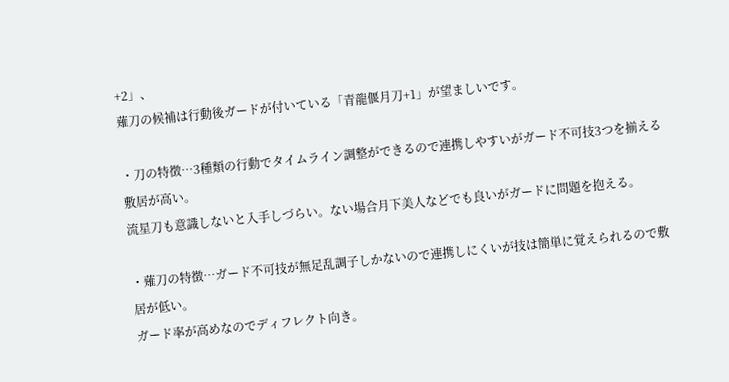+2」、
薙刀の候補は行動後ガードが付いている「青龍偃月刀+1」が望ましいです。

・刀の特徴…3種類の行動でタイムライン調整ができるので連携しやすいがガード不可技3つを揃える敷居が高い。
流星刀も意識しないと入手しづらい。ない場合月下美人などでも良いがガードに問題を抱える。

・薙刀の特徴…ガード不可技が無足乱調子しかないので連携しにくいが技は簡単に覚えられるので敷居が低い。
ガード率が高めなのでディフレクト向き。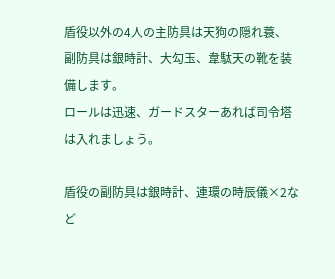盾役以外の4人の主防具は天狗の隠れ蓑、
副防具は銀時計、大勾玉、韋駄天の靴を装備します。
ロールは迅速、ガードスターあれば司令塔は入れましょう。

盾役の副防具は銀時計、連環の時辰儀×2など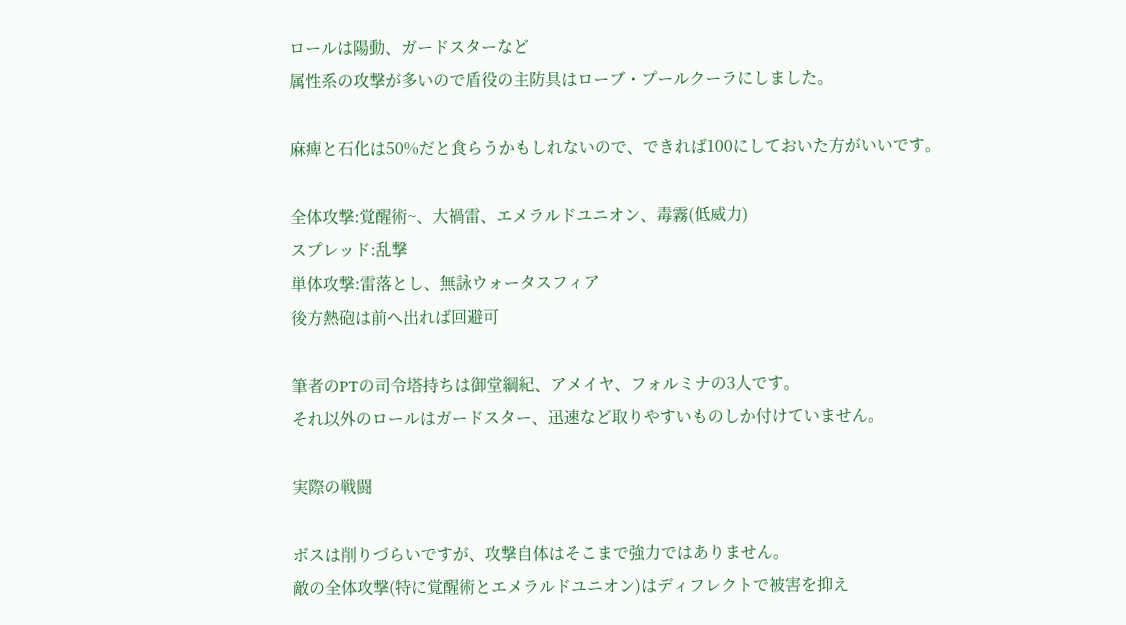ロールは陽動、ガードスターなど
属性系の攻撃が多いので盾役の主防具はローブ・プールクーラにしました。

麻痺と石化は50%だと食らうかもしれないので、できれば100にしておいた方がいいです。

全体攻撃:覚醒術~、大禍雷、エメラルドユニオン、毒霧(低威力)
スプレッド:乱撃
単体攻撃:雷落とし、無詠ウォータスフィア
後方熱砲は前へ出れば回避可

筆者のPTの司令塔持ちは御堂綱紀、アメイヤ、フォルミナの3人です。
それ以外のロールはガードスター、迅速など取りやすいものしか付けていません。

実際の戦闘

ボスは削りづらいですが、攻撃自体はそこまで強力ではありません。
敵の全体攻撃(特に覚醒術とエメラルドユニオン)はディフレクトで被害を抑え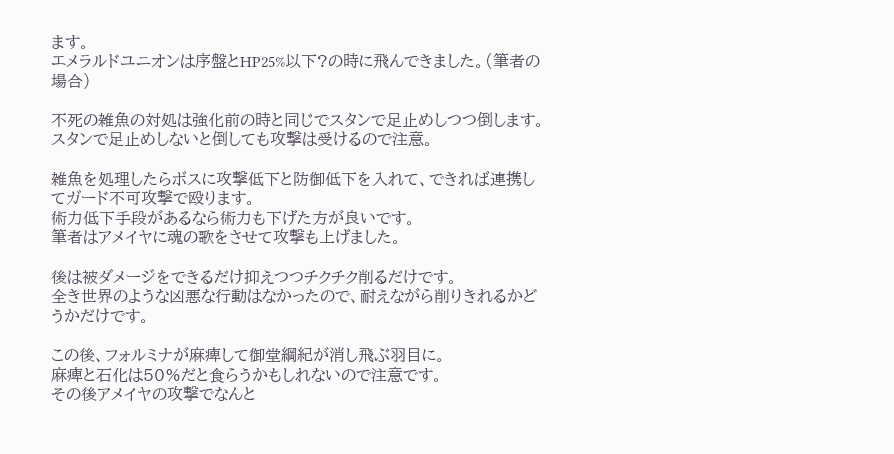ます。
エメラルドユニオンは序盤とHP25%以下?の時に飛んできました。(筆者の場合)

不死の雑魚の対処は強化前の時と同じでスタンで足止めしつつ倒します。
スタンで足止めしないと倒しても攻撃は受けるので注意。

雑魚を処理したらボスに攻撃低下と防御低下を入れて、できれば連携してガード不可攻撃で殴ります。
術力低下手段があるなら術力も下げた方が良いです。
筆者はアメイヤに魂の歌をさせて攻撃も上げました。

後は被ダメージをできるだけ抑えつつチクチク削るだけです。
全き世界のような凶悪な行動はなかったので、耐えながら削りきれるかどうかだけです。

この後、フォルミナが麻痺して御堂綱紀が消し飛ぶ羽目に。
麻痺と石化は50%だと食らうかもしれないので注意です。
その後アメイヤの攻撃でなんと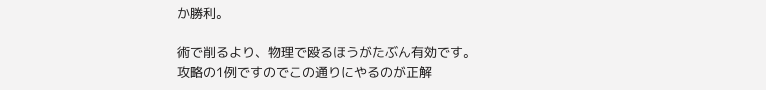か勝利。

術で削るより、物理で殴るほうがたぶん有効です。
攻略の1例ですのでこの通りにやるのが正解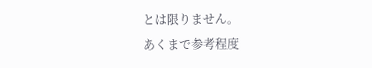とは限りません。
あくまで参考程度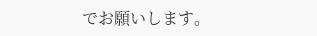でお願いします。